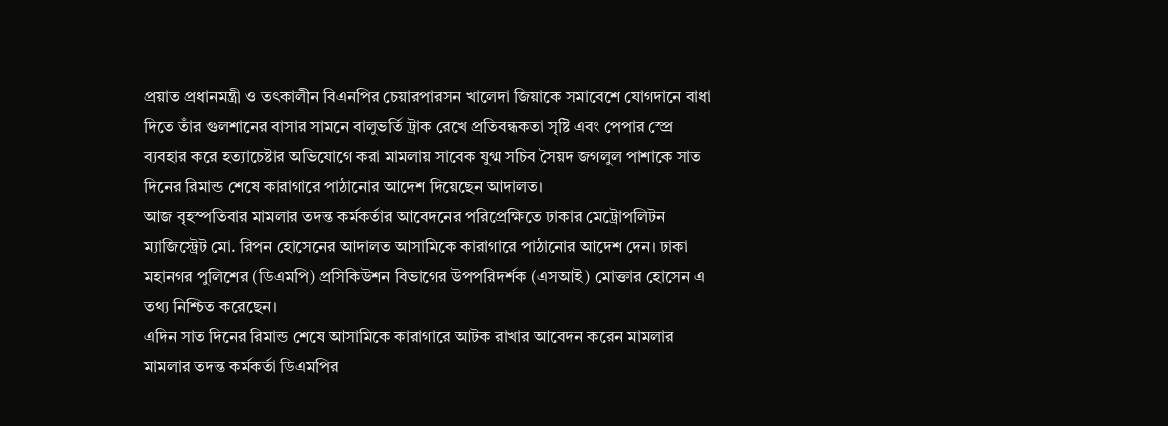প্রয়াত প্রধানমন্ত্রী ও তৎকালীন বিএনপির চেয়ারপারসন খালেদা জিয়াকে সমাবেশে যোগদানে বাধা দিতে তাঁর গুলশানের বাসার সামনে বালুভর্তি ট্রাক রেখে প্রতিবন্ধকতা সৃষ্টি এবং পেপার স্প্রে ব্যবহার করে হত্যাচেষ্টার অভিযোগে করা মামলায় সাবেক যুগ্ম সচিব সৈয়দ জগলুল পাশাকে সাত দিনের রিমান্ড শেষে কারাগারে পাঠানোর আদেশ দিয়েছেন আদালত।
আজ বৃহস্পতিবার মামলার তদন্ত কর্মকর্তার আবেদনের পরিপ্রেক্ষিতে ঢাকার মেট্রোপলিটন ম্যাজিস্ট্রেট মো. রিপন হোসেনের আদালত আসামিকে কারাগারে পাঠানোর আদেশ দেন। ঢাকা মহানগর পুলিশের (ডিএমপি) প্রসিকিউশন বিভাগের উপপরিদর্শক (এসআই) মোক্তার হোসেন এ তথ্য নিশ্চিত করেছেন।
এদিন সাত দিনের রিমান্ড শেষে আসামিকে কারাগারে আটক রাখার আবেদন করেন মামলার মামলার তদন্ত কর্মকর্তা ডিএমপির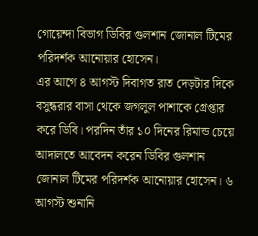গোয়েন্দা বিভাগ ডিবির গুলশান জোনাল টিমের পরিদর্শক আনোয়ার হোসেন।
এর আগে ৪ আগস্ট দিবাগত রাত দেড়টার দিকে বসুন্ধরার বাসা থেকে জগলুল পাশাকে গ্রেপ্তার করে ডিবি। পরদিন তাঁর ১০ দিনের রিমান্ড চেয়ে আদালতে আবেদন করেন ডিবির গুলশান জোনাল টিমের পরিদর্শক আনোয়ার হোসেন। ৬ আগস্ট শুনানি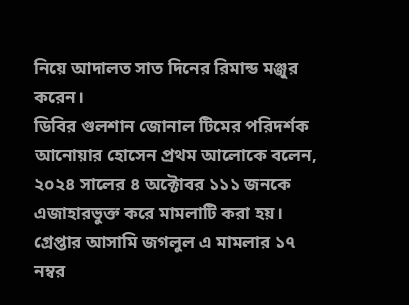নিয়ে আদালত সাত দিনের রিমান্ড মঞ্জুর করেন।
ডিবির গুলশান জোনাল টিমের পরিদর্শক আনোয়ার হোসেন প্রথম আলোকে বলেন, ২০২৪ সালের ৪ অক্টোবর ১১১ জনকে এজাহারভুক্ত করে মামলাটি করা হয়। গ্রেপ্তার আসামি জগলুল এ মামলার ১৭ নম্বর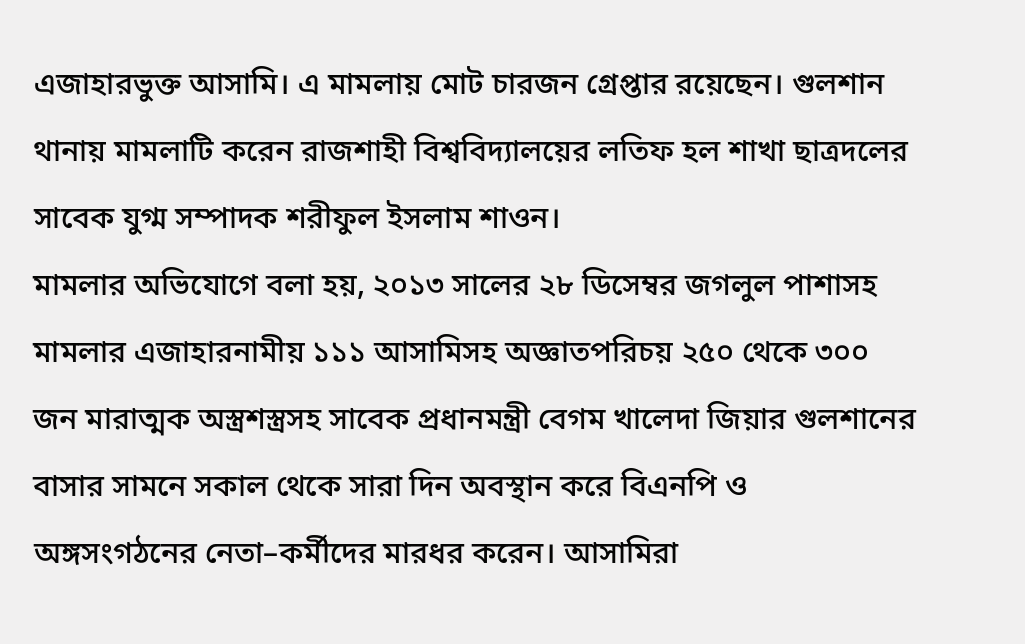এজাহারভুক্ত আসামি। এ মামলায় মোট চারজন গ্রেপ্তার রয়েছেন। গুলশান থানায় মামলাটি করেন রাজশাহী বিশ্ববিদ্যালয়ের লতিফ হল শাখা ছাত্রদলের সাবেক যুগ্ম সম্পাদক শরীফুল ইসলাম শাওন।
মামলার অভিযোগে বলা হয়, ২০১৩ সালের ২৮ ডিসেম্বর জগলুল পাশাসহ মামলার এজাহারনামীয় ১১১ আসামিসহ অজ্ঞাতপরিচয় ২৫০ থেকে ৩০০ জন মারাত্মক অস্ত্রশস্ত্রসহ সাবেক প্রধানমন্ত্রী বেগম খালেদা জিয়ার গুলশানের বাসার সামনে সকাল থেকে সারা দিন অবস্থান করে বিএনপি ও অঙ্গসংগঠনের নেতা–কর্মীদের মারধর করেন। আসামিরা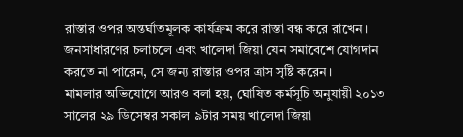রাস্তার ওপর অন্তর্ঘাতমূলক কার্যক্রম করে রাস্তা বন্ধ করে রাখেন। জনসাধারণের চলাচলে এবং খালেদা জিয়া যেন সমাবেশে যোগদান করতে না পারেন, সে জন্য রাস্তার ওপর ত্রাস সৃষ্টি করেন।
মামলার অভিযোগে আরও বলা হয়, ঘোষিত কর্মসূচি অনুযায়ী ২০১৩ সালের ২৯ ডিসেম্বর সকাল ৯টার সময় খালেদা জিয়া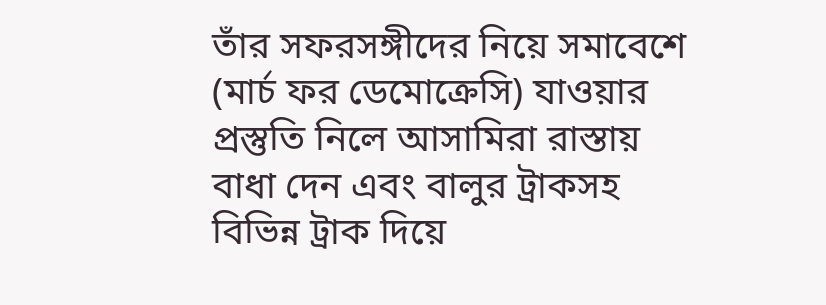তাঁর সফরসঙ্গীদের নিয়ে সমাবেশে (মার্চ ফর ডেমোক্রেসি) যাওয়ার প্রস্তুতি নিলে আসামিরা রাস্তায় বাধা দেন এবং বালুর ট্রাকসহ বিভিন্ন ট্রাক দিয়ে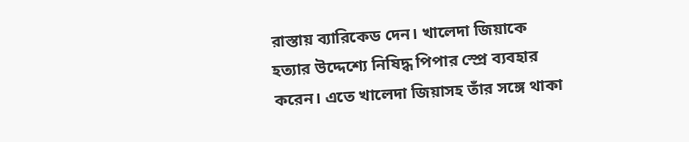রাস্তায় ব্যারিকেড দেন। খালেদা জিয়াকে হত্যার উদ্দেশ্যে নিষিদ্ধ পিপার স্প্রে ব্যবহার করেন। এতে খালেদা জিয়াসহ তাঁর সঙ্গে থাকা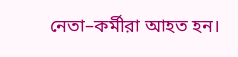নেতা–কর্মীরা আহত হন।